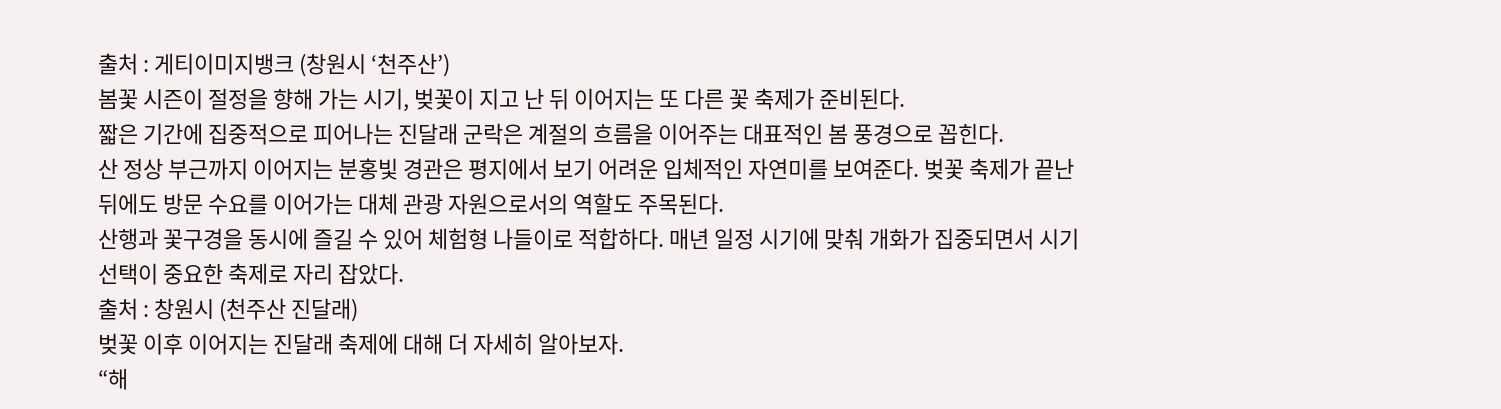출처 : 게티이미지뱅크 (창원시 ‘천주산’)
봄꽃 시즌이 절정을 향해 가는 시기, 벚꽃이 지고 난 뒤 이어지는 또 다른 꽃 축제가 준비된다.
짧은 기간에 집중적으로 피어나는 진달래 군락은 계절의 흐름을 이어주는 대표적인 봄 풍경으로 꼽힌다.
산 정상 부근까지 이어지는 분홍빛 경관은 평지에서 보기 어려운 입체적인 자연미를 보여준다. 벚꽃 축제가 끝난 뒤에도 방문 수요를 이어가는 대체 관광 자원으로서의 역할도 주목된다.
산행과 꽃구경을 동시에 즐길 수 있어 체험형 나들이로 적합하다. 매년 일정 시기에 맞춰 개화가 집중되면서 시기 선택이 중요한 축제로 자리 잡았다.
출처 : 창원시 (천주산 진달래)
벚꽃 이후 이어지는 진달래 축제에 대해 더 자세히 알아보자.
“해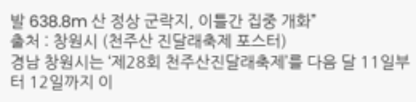발 638.8m 산 정상 군락지, 이틀간 집중 개화”
출처 : 창원시 (천주산 진달래축제 포스터)
경남 창원시는 ‘제28회 천주산진달래축제’를 다음 달 11일부터 12일까지 이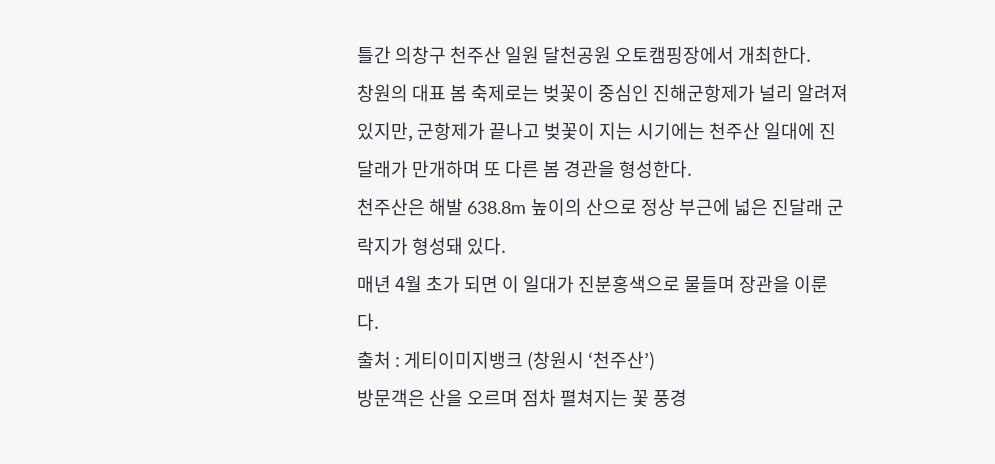틀간 의창구 천주산 일원 달천공원 오토캠핑장에서 개최한다.
창원의 대표 봄 축제로는 벚꽃이 중심인 진해군항제가 널리 알려져 있지만, 군항제가 끝나고 벚꽃이 지는 시기에는 천주산 일대에 진달래가 만개하며 또 다른 봄 경관을 형성한다.
천주산은 해발 638.8m 높이의 산으로 정상 부근에 넓은 진달래 군락지가 형성돼 있다.
매년 4월 초가 되면 이 일대가 진분홍색으로 물들며 장관을 이룬다.
출처 : 게티이미지뱅크 (창원시 ‘천주산’)
방문객은 산을 오르며 점차 펼쳐지는 꽃 풍경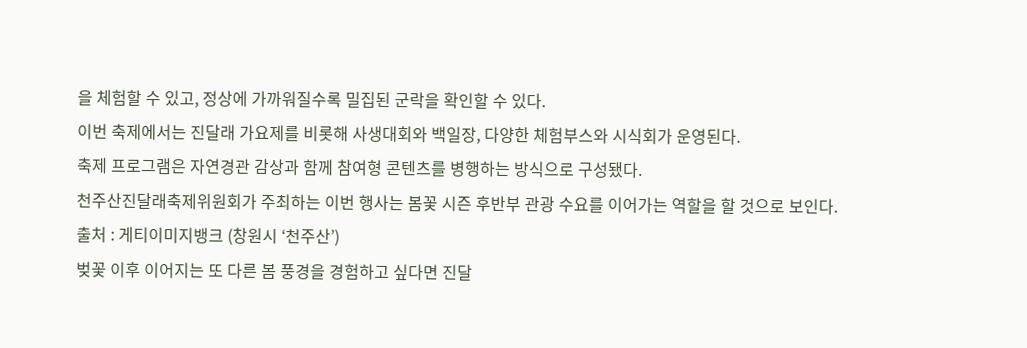을 체험할 수 있고, 정상에 가까워질수록 밀집된 군락을 확인할 수 있다.
이번 축제에서는 진달래 가요제를 비롯해 사생대회와 백일장, 다양한 체험부스와 시식회가 운영된다.
축제 프로그램은 자연경관 감상과 함께 참여형 콘텐츠를 병행하는 방식으로 구성됐다.
천주산진달래축제위원회가 주최하는 이번 행사는 봄꽃 시즌 후반부 관광 수요를 이어가는 역할을 할 것으로 보인다.
출처 : 게티이미지뱅크 (창원시 ‘천주산’)
벚꽃 이후 이어지는 또 다른 봄 풍경을 경험하고 싶다면 진달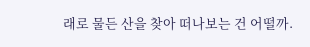래로 물든 산을 찾아 떠나보는 건 어떨까.